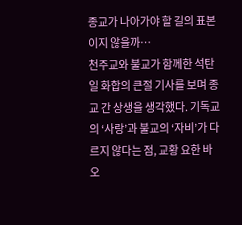종교가 나아가야 할 길의 표본이지 않을까…
천주교와 불교가 함께한 석탄일 화합의 큰절 기사를 보며 종교 간 상생을 생각했다. 기독교의 ‘사랑’과 불교의 ‘자비’가 다르지 않다는 점, 교황 요한 바오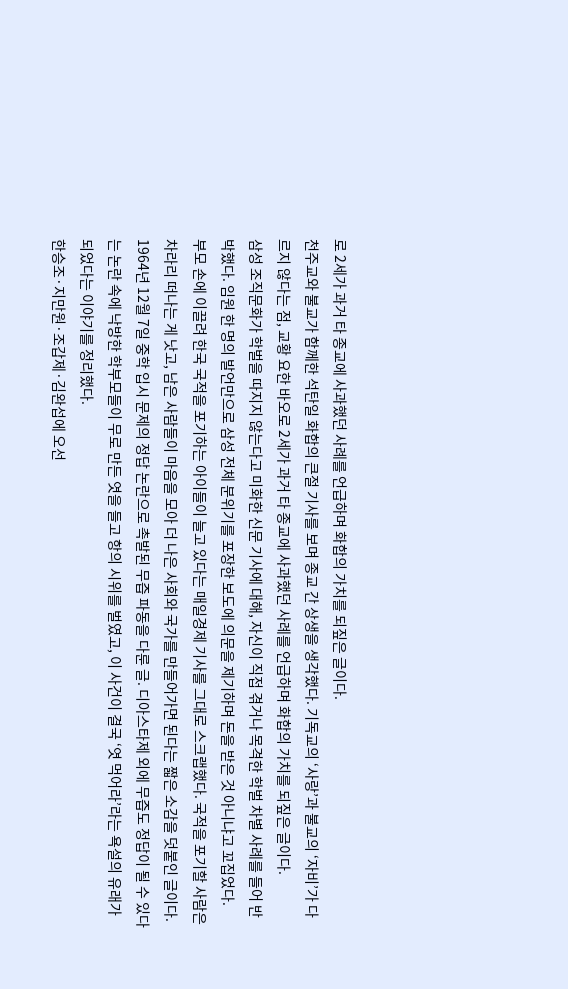로 2세가 과거 타 종교에 사과했던 사례를 언급하며 화합의 가치를 되짚은 글이다.
천주교와 불교가 함께한 석탄일 화합의 큰절 기사를 보며 종교 간 상생을 생각했다. 기독교의 ‘사랑’과 불교의 ‘자비’가 다르지 않다는 점, 교황 요한 바오로 2세가 과거 타 종교에 사과했던 사례를 언급하며 화합의 가치를 되짚은 글이다.
삼성 조직문화가 학벌을 따지지 않는다고 미화한 신문 기사에 대해, 자신이 직접 겪거나 목격한 학벌 차별 사례를 들어 반박했다. 임원 한 명의 발언만으로 삼성 전체 분위기를 포장한 보도에 의문을 제기하며 돈을 받은 것 아니냐고 꼬집었다.
부모 손에 이끌려 한국 국적을 포기하는 아이들이 늘고 있다는 매일경제 기사를 그대로 스크랩했다. 국적을 포기할 사람은 차라리 떠나는 게 낫고, 남은 사람들이 마음을 모아 더 나은 사회와 국가를 만들어가면 된다는 짧은 소감을 덧붙인 글이다.
1964년 12월 7일 중학 입시 문제의 정답 논란으로 촉발된 무즙 파동을 다룬 글. 디아스타제 외에 무즙도 정답이 될 수 있다는 논란 속에 낙방한 학부모들이 무로 만든 엿을 들고 항의 시위를 벌였고, 이 사건이 결국 ‘엿 먹어라’라는 욕설의 유래가 되었다는 이야기를 정리했다.
한승조·지만원·조갑제·김완섭에 오선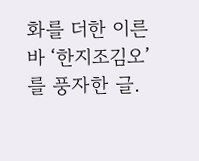화를 더한 이른바 ‘한지조김오’를 풍자한 글.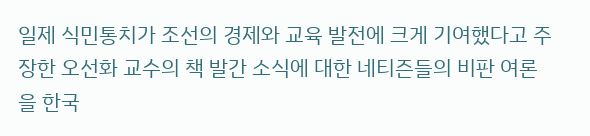일제 식민통치가 조선의 경제와 교육 발전에 크게 기여했다고 주장한 오선화 교수의 책 발간 소식에 대한 네티즌들의 비판 여론을 한국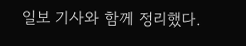일보 기사와 함께 정리했다.